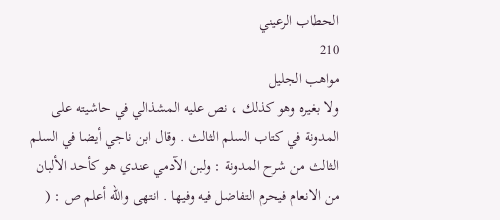الحطاب الرعيني
210
مواهب الجليل
ولا بغيره وهو كذلك ، نص عليه المشذالي في حاشيته على المدونة في كتاب السلم الثالث . وقال ابن ناجي أيضا في السلم الثالث من شرح المدونة : ولبن الآدمي عندي هو كأحد الألبان من الانعام فيحرم التفاضل فيه وفيها . انتهى والله أعلم ص : (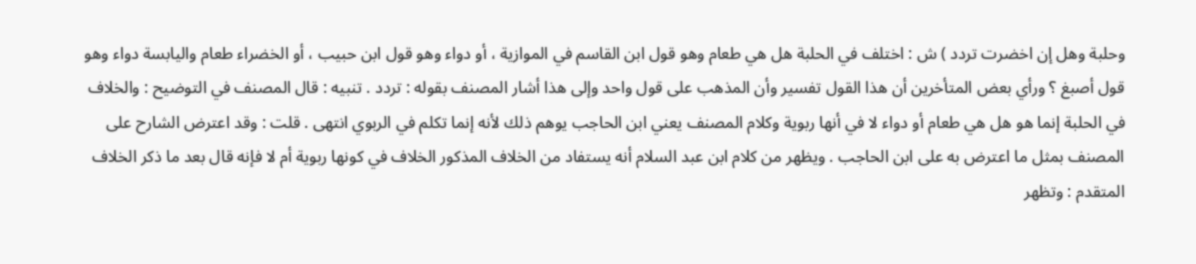وحلبة وهل إن اخضرت تردد ) ش : اختلف في الحلبة هل هي طعام وهو قول ابن القاسم في الموازية ، أو دواء وهو قول ابن حبيب ، أو الخضراء طعام واليابسة دواء وهو قول أصبغ ؟ ورأي بعض المتأخرين أن هذا القول تفسير وأن المذهب على قول واحد وإلى هذا أشار المصنف بقوله : تردد . تنبيه : قال المصنف في التوضيح : والخلاف في الحلبة إنما هو هل هي طعام أو دواء لا في أنها ربوية وكلام المصنف يعني ابن الحاجب يوهم ذلك لأنه إنما تكلم في الربوي انتهى . قلت : وقد اعترض الشارح على المصنف بمثل ما اعترض به على ابن الحاجب . ويظهر من كلام ابن عبد السلام أنه يستفاد من الخلاف المذكور الخلاف في كونها ربوية أم لا فإنه قال بعد ما ذكر الخلاف المتقدم : وتظهر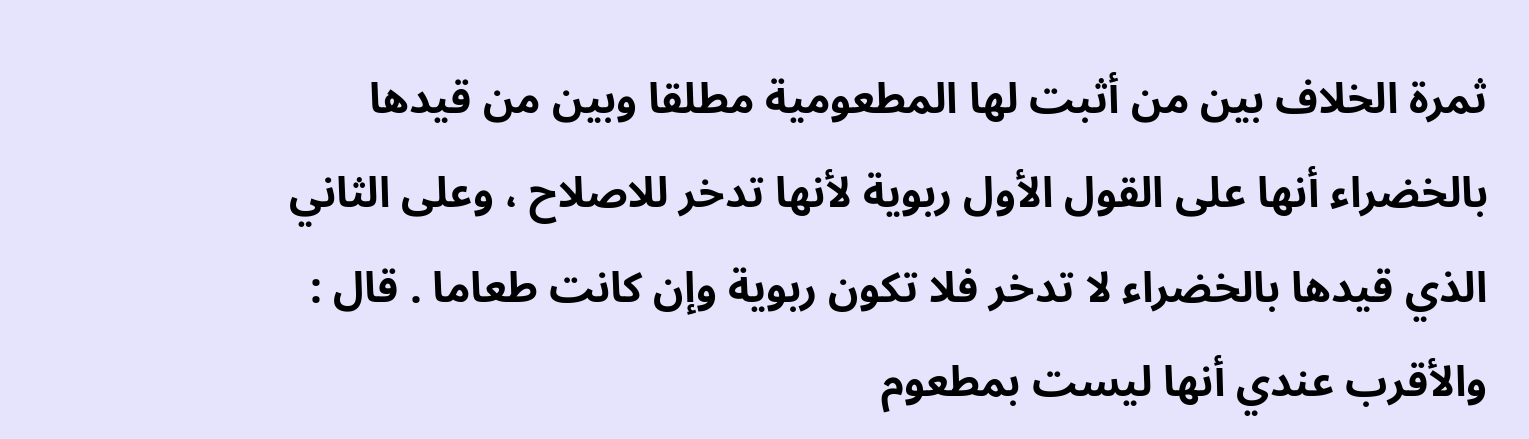ثمرة الخلاف بين من أثبت لها المطعومية مطلقا وبين من قيدها بالخضراء أنها على القول الأول ربوية لأنها تدخر للاصلاح ، وعلى الثاني الذي قيدها بالخضراء لا تدخر فلا تكون ربوية وإن كانت طعاما . قال : والأقرب عندي أنها ليست بمطعوم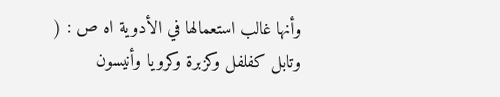وأنها غالب استعمالها في الأدوية اه ص : ( وتابل كفلفل وكزبرة وكرويا وأنيسون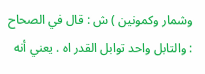وشمار وكمونين ) ش : قال في الصحاح : والتابل واحد توابل القدر اه . يعني أنه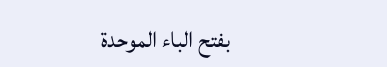بفتح الباء الموحدة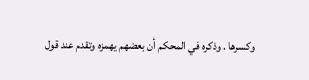وكسرها . وذكره في المحكم أن بعضهم يهمزه وتقدم عند قول